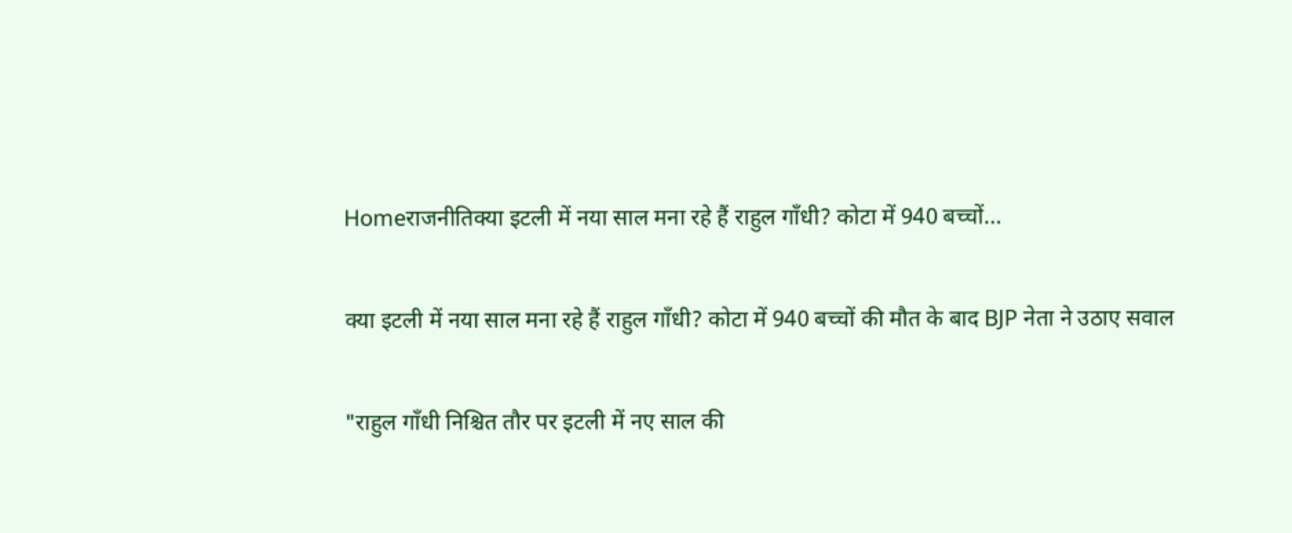Homeराजनीतिक्या इटली में नया साल मना रहे हैं राहुल गाँधी? कोटा में 940 बच्चों...

क्या इटली में नया साल मना रहे हैं राहुल गाँधी? कोटा में 940 बच्चों की मौत के बाद BJP नेता ने उठाए सवाल

"राहुल गाँधी निश्चित तौर पर इटली में नए साल की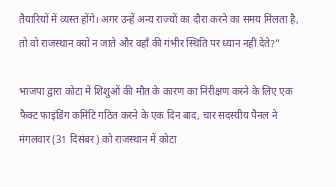तैयारियों में व्यस्त होंगे। अगर उन्हें अन्य राज्यों का दौरा करने का समय मिलता है, तो वो राजस्थान क्यों न जाते और वहाँ की गंभीर स्थिति पर ध्यान नहीं देते?"

भाजपा द्वारा कोटा में शिशुओं की मौत के कारण का निरीक्षण करने के लिए एक फैक्ट फाइंडिंग कमिटि गठित करने के एक दिन बाद, चार सदस्यीय पैनल ने मंगलवार (31 दिसंबर) को राजस्थान में कोटा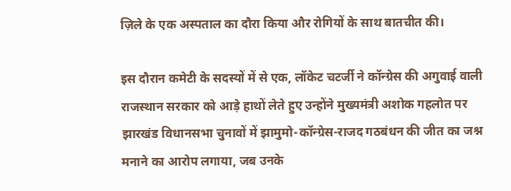ज़िले के एक अस्पताल का दौरा किया और रोगियों के साथ बातचीत की।

इस दौरान कमेटी के सदस्यों में से एक, लॉकेट चटर्जी ने कॉन्ग्रेस की अगुवाई वाली राजस्थान सरकार को आड़े हाथों लेते हुए उन्होंने मुख्यमंत्री अशोक गहलोत पर झारखंड विधानसभा चुनावों में झामुमो-कॉन्ग्रेस-राजद गठबंधन की जीत का जश्न मनाने का आरोप लगाया, जब उनके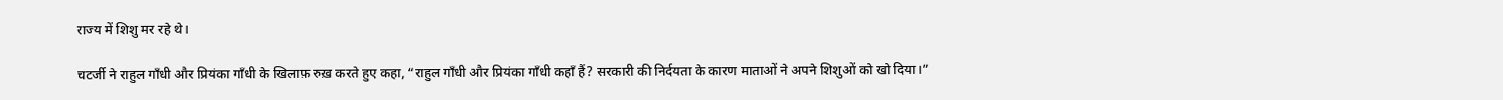राज्य में शिशु मर रहे थे।

चटर्जी ने राहुल गाँधी और प्रियंका गाँधी के खिलाफ़ रुख़ करते हुए कहा, “राहुल गाँधी और प्रियंका गाँधी कहाँ हैं? सरकारी की निर्दयता के कारण माताओं ने अपने शिशुओं को खो दिया।”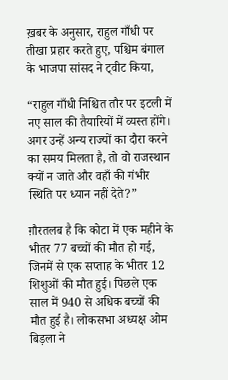ख़बर के अनुसार, राहुल गाँधी पर तीखा प्रहार करते हुए, पश्चिम बंगाल के भाजपा सांसद ने ट्वीट किया,

“राहुल गाँधी निश्चित तौर पर इटली में नए साल की तैयारियों में व्यस्त होंगे। अगर उन्हें अन्य राज्यों का दौरा करने का समय मिलता है, तो वो राजस्थान क्यों न जाते और वहाँ की गंभीर स्थिति पर ध्यान नहीं देते?”

ग़ौरतलब है कि कोटा में एक महीने के भीतर 77 बच्चों की मौत हो गई, जिनमें से एक सप्ताह के भीतर 12 शिशुओं की मौत हुई। पिछले एक साल में 940 से अधिक बच्चों की मौत हुई है। लोकसभा अध्यक्ष ओम बिड़ला ने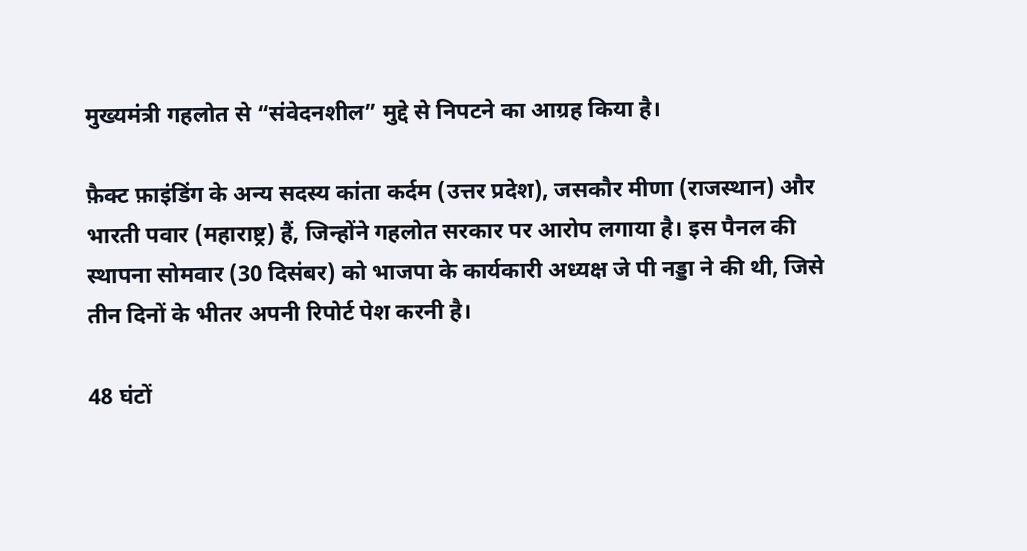मुख्यमंत्री गहलोत से “संवेदनशील” मुद्दे से निपटने का आग्रह किया है।

फ़ैक्ट फ़ाइंडिंग के अन्य सदस्य कांता कर्दम (उत्तर प्रदेश), जसकौर मीणा (राजस्थान) और भारती पवार (महाराष्ट्र) हैं, जिन्होंने गहलोत सरकार पर आरोप लगाया है। इस पैनल की स्थापना सोमवार (30 दिसंबर) को भाजपा के कार्यकारी अध्यक्ष जे पी नड्डा ने की थी, जिसे तीन दिनों के भीतर अपनी रिपोर्ट पेश करनी है।

48 घंटों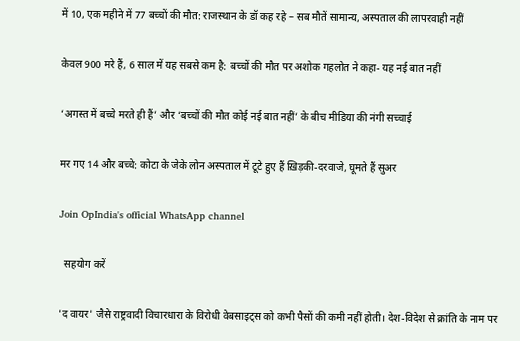में 10, एक महीने में 77 बच्चों की मौत: राजस्थान के डॉ कह रहे – सब मौतें सामान्य, अस्पताल की लापरवाही नहीं

केवल 900 मरे हैं, 6 साल में यह सबसे कम है: बच्चों की मौत पर अशोक गहलोत ने कहा- यह नई बात नहीं

‘अगस्त में बच्चे मरते ही हैं’ और ‘बच्चों की मौत कोई नई बात नहीं’ के बीच मीडिया की नंगी सच्चाई

मर गए 14 और बच्चे: कोटा के जेके लोन अस्पताल में टूटे हुए हैं ख़िड़की-दरवाजे, घूमते हैं सुअर

Join OpIndia's official WhatsApp channel

  सहयोग करें

'द वायर' जैसे राष्ट्रवादी विचारधारा के विरोधी वेबसाइट्स को कभी पैसों की कमी नहीं होती। देश-विदेश से क्रांति के नाम पर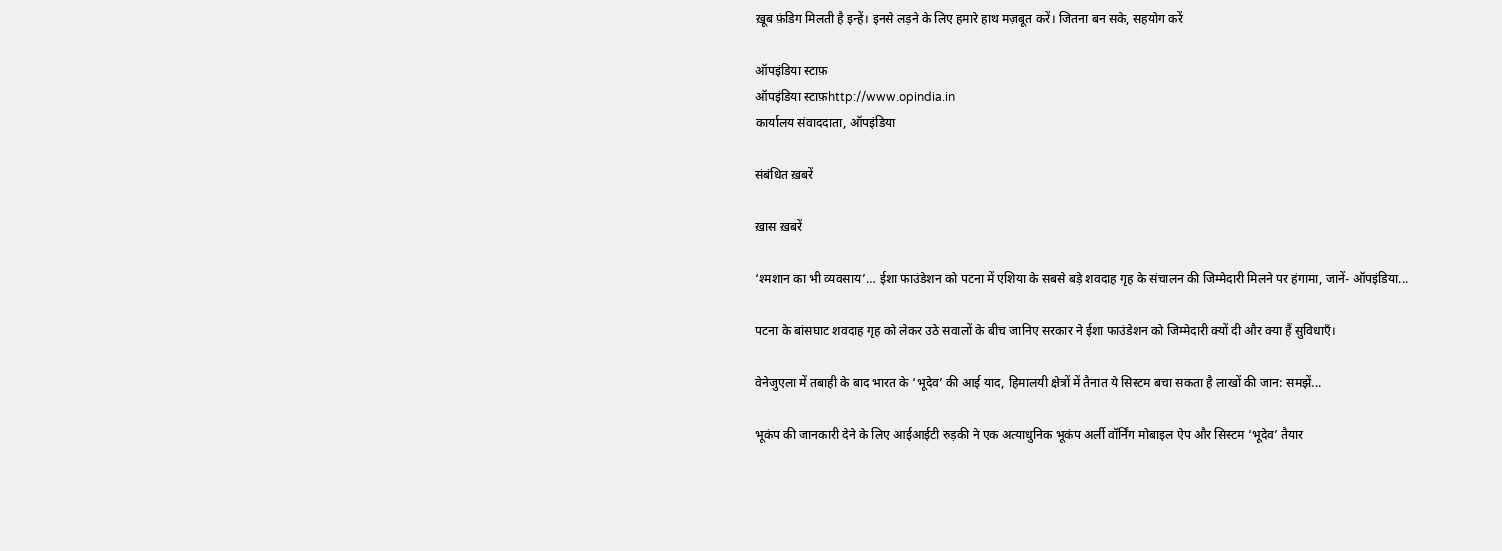ख़ूब फ़ंडिग मिलती है इन्हें। इनसे लड़ने के लिए हमारे हाथ मज़बूत करें। जितना बन सके, सहयोग करें

ऑपइंडिया स्टाफ़
ऑपइंडिया स्टाफ़http://www.opindia.in
कार्यालय संवाददाता, ऑपइंडिया

संबंधित ख़बरें

ख़ास ख़बरें

‘श्मशान का भी व्यवसाय’… ईशा फाउंडेशन को पटना में एशिया के सबसे बड़े शवदाह गृह के संचालन की जिम्मेदारी मिलने पर हंगामा, जानें- ऑपइंडिया...

पटना के बांसघाट शवदाह गृह को लेकर उठे सवालों के बीच जानिए सरकार ने ईशा फाउंडेशन को जिम्मेदारी क्यों दी और क्या हैं सुविधाएँ।

वेनेजुएला में तबाही के बाद भारत के ‘भूदेव’ की आई याद, हिमालयी क्षेत्रों में तैनात ये सिस्टम बचा सकता है लाखों की जान: समझें...

भूकंप की जानकारी देने के लिए आईआईटी रुड़की ने एक अत्याधुनिक भूकंप अर्ली वॉर्निंग मोबाइल ऐप और सिस्टम ‘भूदेव’ तैयार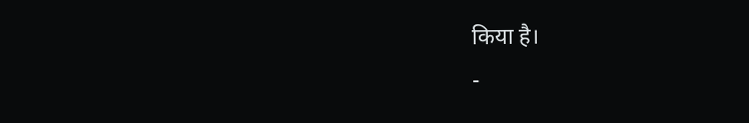किया है।
-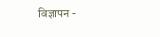विज्ञापन -